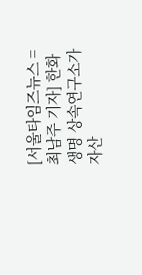[서울타임즈뉴스 = 최남주 기자] 한화생명 상속연구소가 자산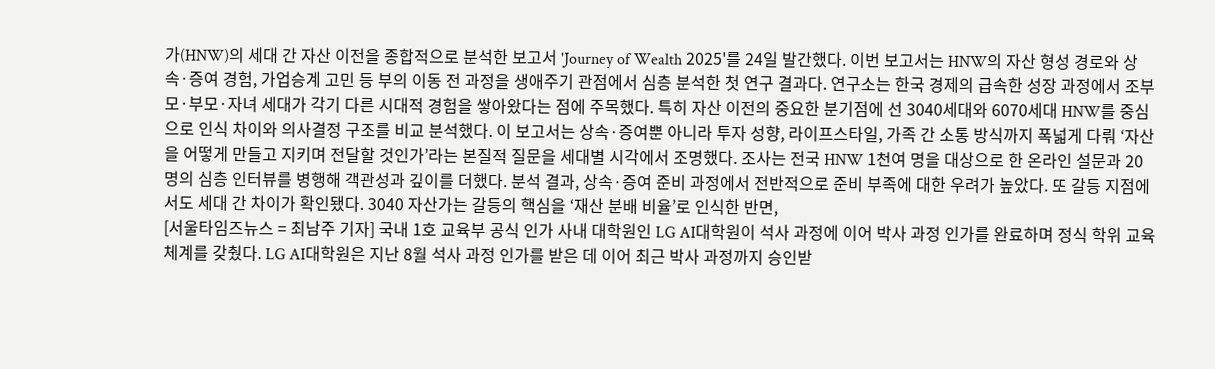가(HNW)의 세대 간 자산 이전을 종합적으로 분석한 보고서 'Journey of Wealth 2025'를 24일 발간했다. 이번 보고서는 HNW의 자산 형성 경로와 상속·증여 경험, 가업승계 고민 등 부의 이동 전 과정을 생애주기 관점에서 심층 분석한 첫 연구 결과다. 연구소는 한국 경제의 급속한 성장 과정에서 조부모·부모·자녀 세대가 각기 다른 시대적 경험을 쌓아왔다는 점에 주목했다. 특히 자산 이전의 중요한 분기점에 선 3040세대와 6070세대 HNW를 중심으로 인식 차이와 의사결정 구조를 비교 분석했다. 이 보고서는 상속·증여뿐 아니라 투자 성향, 라이프스타일, 가족 간 소통 방식까지 폭넓게 다뤄 ‘자산을 어떻게 만들고 지키며 전달할 것인가’라는 본질적 질문을 세대별 시각에서 조명했다. 조사는 전국 HNW 1천여 명을 대상으로 한 온라인 설문과 20명의 심층 인터뷰를 병행해 객관성과 깊이를 더했다. 분석 결과, 상속·증여 준비 과정에서 전반적으로 준비 부족에 대한 우려가 높았다. 또 갈등 지점에서도 세대 간 차이가 확인됐다. 3040 자산가는 갈등의 핵심을 ‘재산 분배 비율’로 인식한 반면,
[서울타임즈뉴스 = 최남주 기자] 국내 1호 교육부 공식 인가 사내 대학원인 LG AI대학원이 석사 과정에 이어 박사 과정 인가를 완료하며 정식 학위 교육 체계를 갖췄다. LG AI대학원은 지난 8월 석사 과정 인가를 받은 데 이어 최근 박사 과정까지 승인받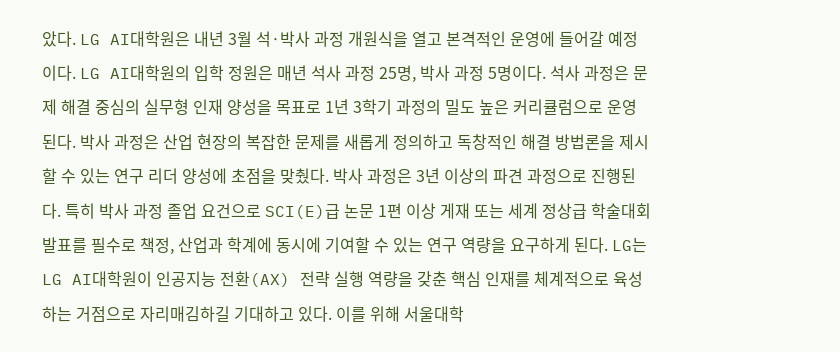았다. LG AI대학원은 내년 3월 석·박사 과정 개원식을 열고 본격적인 운영에 들어갈 예정이다. LG AI대학원의 입학 정원은 매년 석사 과정 25명, 박사 과정 5명이다. 석사 과정은 문제 해결 중심의 실무형 인재 양성을 목표로 1년 3학기 과정의 밀도 높은 커리큘럼으로 운영된다. 박사 과정은 산업 현장의 복잡한 문제를 새롭게 정의하고 독창적인 해결 방법론을 제시할 수 있는 연구 리더 양성에 초점을 맞췄다. 박사 과정은 3년 이상의 파견 과정으로 진행된다. 특히 박사 과정 졸업 요건으로 SCI(E)급 논문 1편 이상 게재 또는 세계 정상급 학술대회 발표를 필수로 책정, 산업과 학계에 동시에 기여할 수 있는 연구 역량을 요구하게 된다. LG는 LG AI대학원이 인공지능 전환(AX) 전략 실행 역량을 갖춘 핵심 인재를 체계적으로 육성하는 거점으로 자리매김하길 기대하고 있다. 이를 위해 서울대학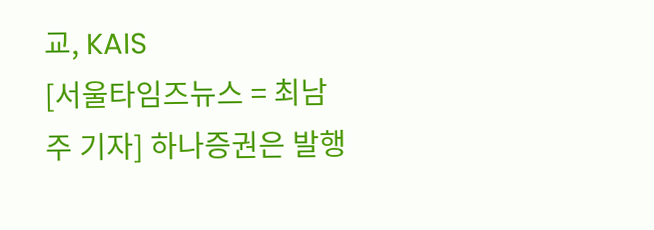교, KAIS
[서울타임즈뉴스 = 최남주 기자] 하나증권은 발행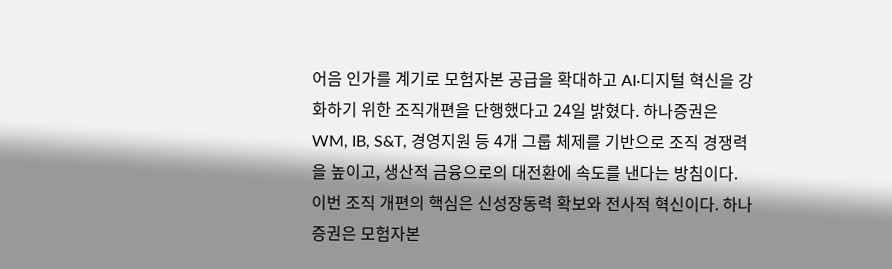어음 인가를 계기로 모험자본 공급을 확대하고 AI·디지털 혁신을 강화하기 위한 조직개편을 단행했다고 24일 밝혔다. 하나증권은 WM, IB, S&T, 경영지원 등 4개 그룹 체제를 기반으로 조직 경쟁력을 높이고, 생산적 금융으로의 대전환에 속도를 낸다는 방침이다. 이번 조직 개편의 핵심은 신성장동력 확보와 전사적 혁신이다. 하나증권은 모험자본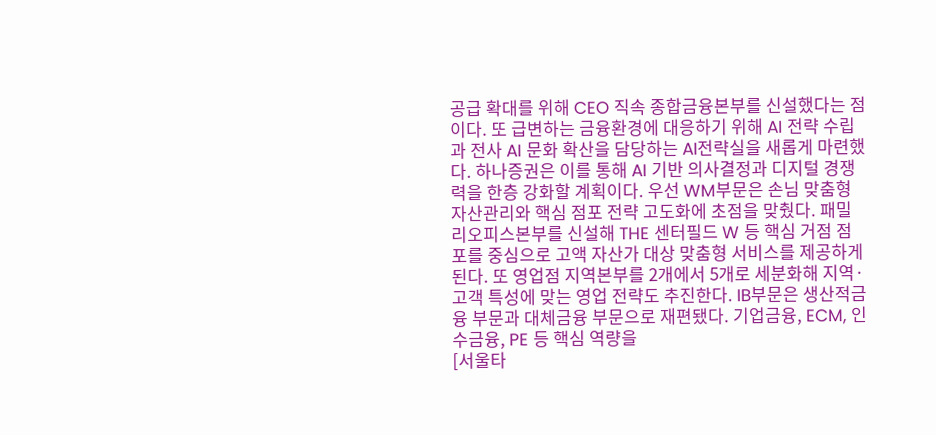공급 확대를 위해 CEO 직속 종합금융본부를 신설했다는 점이다. 또 급변하는 금융환경에 대응하기 위해 AI 전략 수립과 전사 AI 문화 확산을 담당하는 AI전략실을 새롭게 마련했다. 하나증권은 이를 통해 AI 기반 의사결정과 디지털 경쟁력을 한층 강화할 계획이다. 우선 WM부문은 손님 맞춤형 자산관리와 핵심 점포 전략 고도화에 초점을 맞췄다. 패밀리오피스본부를 신설해 THE 센터필드 W 등 핵심 거점 점포를 중심으로 고액 자산가 대상 맞춤형 서비스를 제공하게 된다. 또 영업점 지역본부를 2개에서 5개로 세분화해 지역·고객 특성에 맞는 영업 전략도 추진한다. IB부문은 생산적금융 부문과 대체금융 부문으로 재편됐다. 기업금융, ECM, 인수금융, PE 등 핵심 역량을
[서울타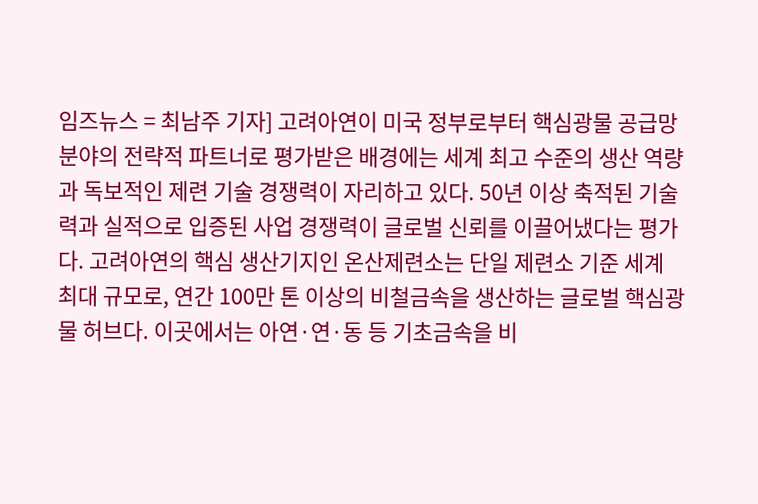임즈뉴스 = 최남주 기자] 고려아연이 미국 정부로부터 핵심광물 공급망 분야의 전략적 파트너로 평가받은 배경에는 세계 최고 수준의 생산 역량과 독보적인 제련 기술 경쟁력이 자리하고 있다. 50년 이상 축적된 기술력과 실적으로 입증된 사업 경쟁력이 글로벌 신뢰를 이끌어냈다는 평가다. 고려아연의 핵심 생산기지인 온산제련소는 단일 제련소 기준 세계 최대 규모로, 연간 100만 톤 이상의 비철금속을 생산하는 글로벌 핵심광물 허브다. 이곳에서는 아연·연·동 등 기초금속을 비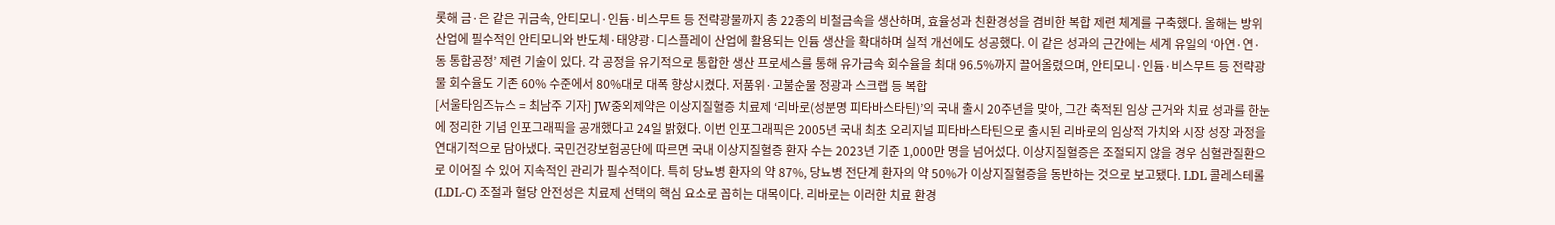롯해 금·은 같은 귀금속, 안티모니·인듐·비스무트 등 전략광물까지 총 22종의 비철금속을 생산하며, 효율성과 친환경성을 겸비한 복합 제련 체계를 구축했다. 올해는 방위산업에 필수적인 안티모니와 반도체·태양광·디스플레이 산업에 활용되는 인듐 생산을 확대하며 실적 개선에도 성공했다. 이 같은 성과의 근간에는 세계 유일의 ‘아연·연·동 통합공정’ 제련 기술이 있다. 각 공정을 유기적으로 통합한 생산 프로세스를 통해 유가금속 회수율을 최대 96.5%까지 끌어올렸으며, 안티모니·인듐·비스무트 등 전략광물 회수율도 기존 60% 수준에서 80%대로 대폭 향상시켰다. 저품위·고불순물 정광과 스크랩 등 복합
[서울타임즈뉴스 = 최남주 기자] JW중외제약은 이상지질혈증 치료제 ‘리바로(성분명 피타바스타틴)’의 국내 출시 20주년을 맞아, 그간 축적된 임상 근거와 치료 성과를 한눈에 정리한 기념 인포그래픽을 공개했다고 24일 밝혔다. 이번 인포그래픽은 2005년 국내 최초 오리지널 피타바스타틴으로 출시된 리바로의 임상적 가치와 시장 성장 과정을 연대기적으로 담아냈다. 국민건강보험공단에 따르면 국내 이상지질혈증 환자 수는 2023년 기준 1,000만 명을 넘어섰다. 이상지질혈증은 조절되지 않을 경우 심혈관질환으로 이어질 수 있어 지속적인 관리가 필수적이다. 특히 당뇨병 환자의 약 87%, 당뇨병 전단계 환자의 약 50%가 이상지질혈증을 동반하는 것으로 보고됐다. LDL 콜레스테롤(LDL-C) 조절과 혈당 안전성은 치료제 선택의 핵심 요소로 꼽히는 대목이다. 리바로는 이러한 치료 환경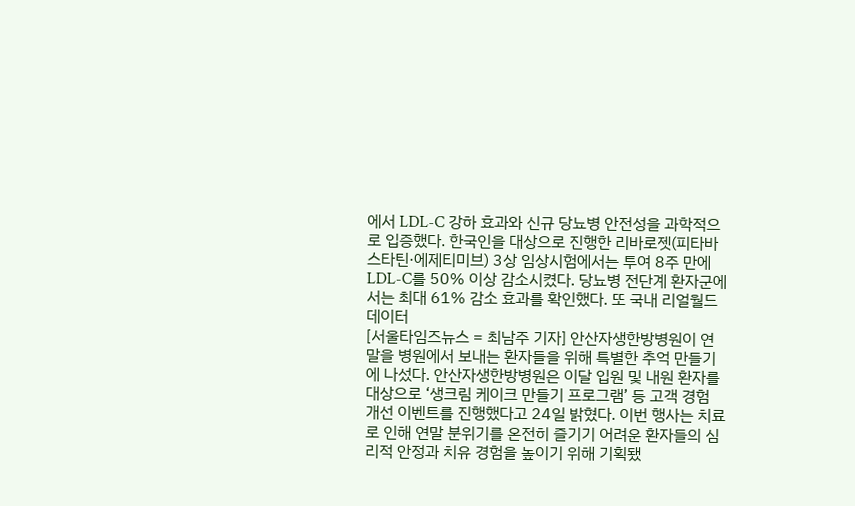에서 LDL-C 강하 효과와 신규 당뇨병 안전성을 과학적으로 입증했다. 한국인을 대상으로 진행한 리바로젯(피타바스타틴·에제티미브) 3상 임상시험에서는 투여 8주 만에 LDL-C를 50% 이상 감소시켰다. 당뇨병 전단계 환자군에서는 최대 61% 감소 효과를 확인했다. 또 국내 리얼월드데이터
[서울타임즈뉴스 = 최남주 기자] 안산자생한방병원이 연말을 병원에서 보내는 환자들을 위해 특별한 추억 만들기에 나섰다. 안산자생한방병원은 이달 입원 및 내원 환자를 대상으로 ‘생크림 케이크 만들기 프로그램’ 등 고객 경험 개선 이벤트를 진행했다고 24일 밝혔다. 이번 행사는 치료로 인해 연말 분위기를 온전히 즐기기 어려운 환자들의 심리적 안정과 치유 경험을 높이기 위해 기획됐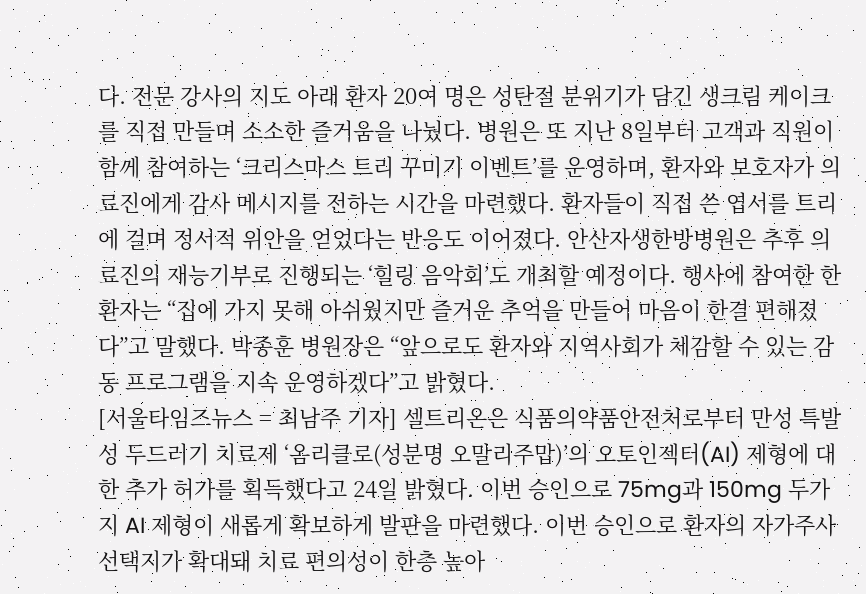다. 전문 강사의 지도 아래 환자 20여 명은 성탄절 분위기가 담긴 생크림 케이크를 직접 만들며 소소한 즐거움을 나눴다. 병원은 또 지난 8일부터 고객과 직원이 함께 참여하는 ‘크리스마스 트리 꾸미기 이벤트’를 운영하며, 환자와 보호자가 의료진에게 감사 메시지를 전하는 시간을 마련했다. 환자들이 직접 쓴 엽서를 트리에 걸며 정서적 위안을 얻었다는 반응도 이어졌다. 안산자생한방병원은 추후 의료진의 재능기부로 진행되는 ‘힐링 음악회’도 개최할 예정이다. 행사에 참여한 한 환자는 “집에 가지 못해 아쉬웠지만 즐거운 추억을 만들어 마음이 한결 편해졌다”고 말했다. 박종훈 병원장은 “앞으로도 환자와 지역사회가 체감할 수 있는 감동 프로그램을 지속 운영하겠다”고 밝혔다.
[서울타임즈뉴스 = 최남주 기자] 셀트리온은 식품의약품안전처로부터 만성 특발성 두드러기 치료제 ‘옴리클로(성분명 오말리주맙)’의 오토인젝터(AI) 제형에 대한 추가 허가를 획득했다고 24일 밝혔다. 이번 승인으로 75mg과 150mg 두가지 AI 제형이 새롭게 확보하게 발판을 마련했다. 이번 승인으로 환자의 자가주사 선택지가 확대돼 치료 편의성이 한층 높아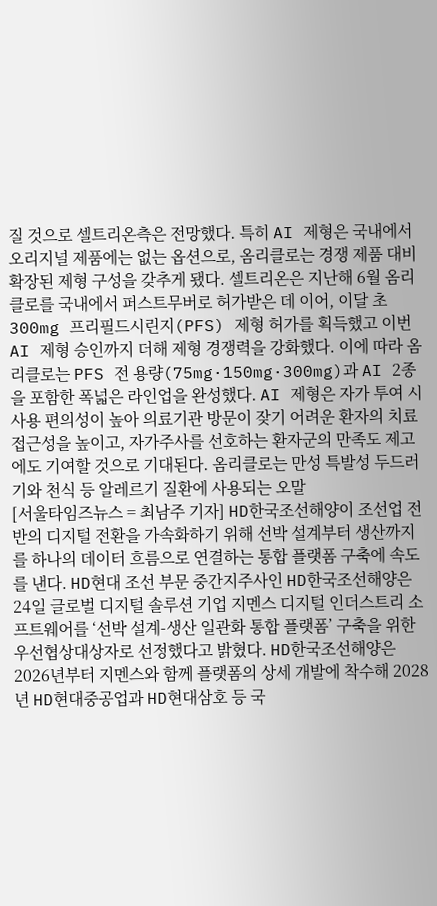질 것으로 셀트리온측은 전망했다. 특히 AI 제형은 국내에서 오리지널 제품에는 없는 옵션으로, 옴리클로는 경쟁 제품 대비 확장된 제형 구성을 갖추게 됐다. 셀트리온은 지난해 6월 옴리클로를 국내에서 퍼스트무버로 허가받은 데 이어, 이달 초 300mg 프리필드시린지(PFS) 제형 허가를 획득했고 이번 AI 제형 승인까지 더해 제형 경쟁력을 강화했다. 이에 따라 옴리클로는 PFS 전 용량(75mg·150mg·300mg)과 AI 2종을 포함한 폭넓은 라인업을 완성했다. AI 제형은 자가 투여 시 사용 편의성이 높아 의료기관 방문이 잦기 어려운 환자의 치료 접근성을 높이고, 자가주사를 선호하는 환자군의 만족도 제고에도 기여할 것으로 기대된다. 옴리클로는 만성 특발성 두드러기와 천식 등 알레르기 질환에 사용되는 오말
[서울타임즈뉴스 = 최남주 기자] HD한국조선해양이 조선업 전반의 디지털 전환을 가속화하기 위해 선박 설계부터 생산까지를 하나의 데이터 흐름으로 연결하는 통합 플랫폼 구축에 속도를 낸다. HD현대 조선 부문 중간지주사인 HD한국조선해양은 24일 글로벌 디지털 솔루션 기업 지멘스 디지털 인더스트리 소프트웨어를 ‘선박 설계-생산 일관화 통합 플랫폼’ 구축을 위한 우선협상대상자로 선정했다고 밝혔다. HD한국조선해양은 2026년부터 지멘스와 함께 플랫폼의 상세 개발에 착수해 2028년 HD현대중공업과 HD현대삼호 등 국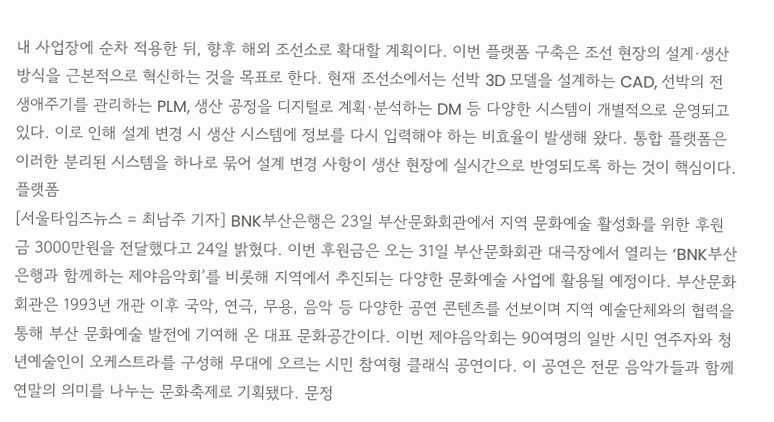내 사업장에 순차 적용한 뒤, 향후 해외 조선소로 확대할 계획이다. 이번 플랫폼 구축은 조선 현장의 설계·생산 방식을 근본적으로 혁신하는 것을 목표로 한다. 현재 조선소에서는 선박 3D 모델을 설계하는 CAD, 선박의 전 생애주기를 관리하는 PLM, 생산 공정을 디지털로 계획·분석하는 DM 등 다양한 시스템이 개별적으로 운영되고 있다. 이로 인해 설계 변경 시 생산 시스템에 정보를 다시 입력해야 하는 비효율이 발생해 왔다. 통합 플랫폼은 이러한 분리된 시스템을 하나로 묶어 설계 변경 사항이 생산 현장에 실시간으로 반영되도록 하는 것이 핵심이다. 플랫폼
[서울타임즈뉴스 = 최남주 기자] BNK부산은행은 23일 부산문화회관에서 지역 문화예술 활성화를 위한 후원금 3000만원을 전달했다고 24일 밝혔다. 이번 후원금은 오는 31일 부산문화회관 대극장에서 열리는 ‘BNK부산은행과 함께하는 제야음악회’를 비롯해 지역에서 추진되는 다양한 문화예술 사업에 활용될 예정이다. 부산문화회관은 1993년 개관 이후 국악, 연극, 무용, 음악 등 다양한 공연 콘텐츠를 선보이며 지역 예술단체와의 협력을 통해 부산 문화예술 발전에 기여해 온 대표 문화공간이다. 이번 제야음악회는 90여명의 일반 시민 연주자와 청년예술인이 오케스트라를 구성해 무대에 오르는 시민 참여형 클래식 공연이다. 이 공연은 전문 음악가들과 함께 연말의 의미를 나누는 문화축제로 기획됐다. 문정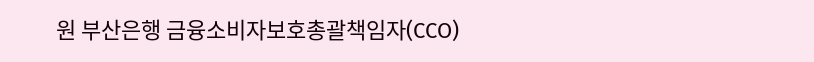원 부산은행 금융소비자보호총괄책임자(CCO)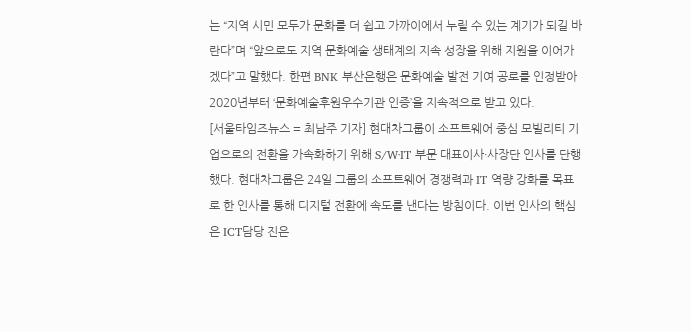는 “지역 시민 모두가 문화를 더 쉽고 가까이에서 누릴 수 있는 계기가 되길 바란다”며 “앞으로도 지역 문화예술 생태계의 지속 성장을 위해 지원을 이어가겠다”고 말했다. 한편 BNK 부산은행은 문화예술 발전 기여 공로를 인정받아 2020년부터 ‘문화예술후원우수기관 인증’을 지속적으로 받고 있다.
[서울타임즈뉴스 = 최남주 기자] 현대차그룹이 소프트웨어 중심 모빌리티 기업으로의 전환을 가속화하기 위해 S/W·IT 부문 대표이사·사장단 인사를 단행했다. 현대차그룹은 24일 그룹의 소프트웨어 경쟁력과 IT 역량 강화를 목표로 한 인사를 통해 디지털 전환에 속도를 낸다는 방침이다. 이번 인사의 핵심은 ICT담당 진은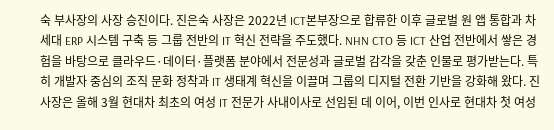숙 부사장의 사장 승진이다. 진은숙 사장은 2022년 ICT본부장으로 합류한 이후 글로벌 원 앱 통합과 차세대 ERP 시스템 구축 등 그룹 전반의 IT 혁신 전략을 주도했다. NHN CTO 등 ICT 산업 전반에서 쌓은 경험을 바탕으로 클라우드·데이터·플랫폼 분야에서 전문성과 글로벌 감각을 갖춘 인물로 평가받는다. 특히 개발자 중심의 조직 문화 정착과 IT 생태계 혁신을 이끌며 그룹의 디지털 전환 기반을 강화해 왔다. 진 사장은 올해 3월 현대차 최초의 여성 IT 전문가 사내이사로 선임된 데 이어, 이번 인사로 현대차 첫 여성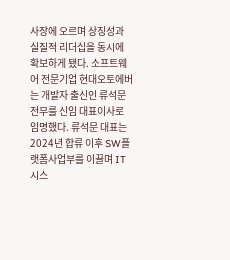사장에 오르며 상징성과 실질적 리더십을 동시에 확보하게 됐다. 소프트웨어 전문기업 현대오토에버는 개발자 출신인 류석문 전무를 신임 대표이사로 임명했다. 류석문 대표는 2024년 합류 이후 SW플랫폼사업부를 이끌며 IT 시스